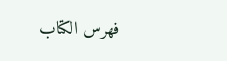فهرس الكتاب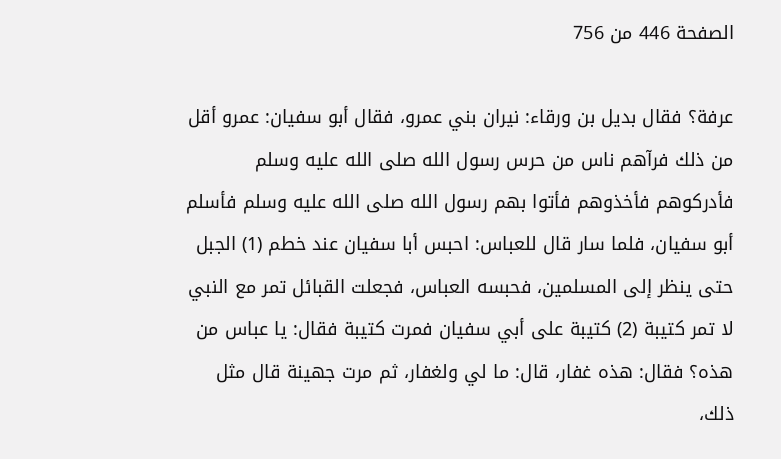الصفحة 446 من 756

عرفة؟ فقال بديل بن ورقاء: نيران بني عمرو، فقال أبو سفيان: عمرو أقل من ذلك فرآهم ناس من حرس رسول الله صلى الله عليه وسلم فأدركوهم فأخذوهم فأتوا بهم رسول الله صلى الله عليه وسلم فأسلم أبو سفيان، فلما سار قال للعباس: احبس أبا سفيان عند خطم (1) الجبل حتى ينظر إلى المسلمين، فحبسه العباس، فجعلت القبائل تمر مع النبي لا تمر كتيبة (2) کتيبة على أبي سفيان فمرت كتيبة فقال: يا عباس من هذه؟ فقال: هذه غفار، قال: ما لي ولغفار، ثم مرت جهينة قال مثل ذلك،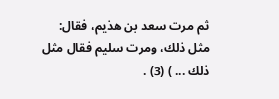ثم مرت سعد بن هذيم، فقال: مثل ذلك، ومرت سليم فقال مثل ذلك ... ) (3) .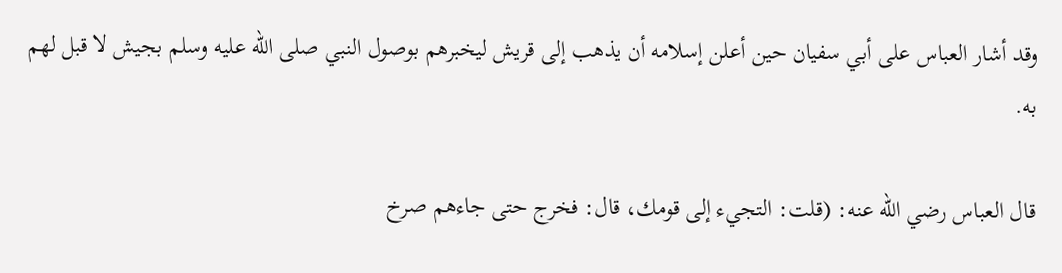وقد أشار العباس على أبي سفيان حين أعلن إسلامه أن يذهب إلى قريش ليخبرهم بوصول النبي صلى الله عليه وسلم بجيش لا قبل لهم به.

قال العباس رضي الله عنه: (قلت: التجيء إلى قومك، قال: فخرج حتى جاءهم صرخ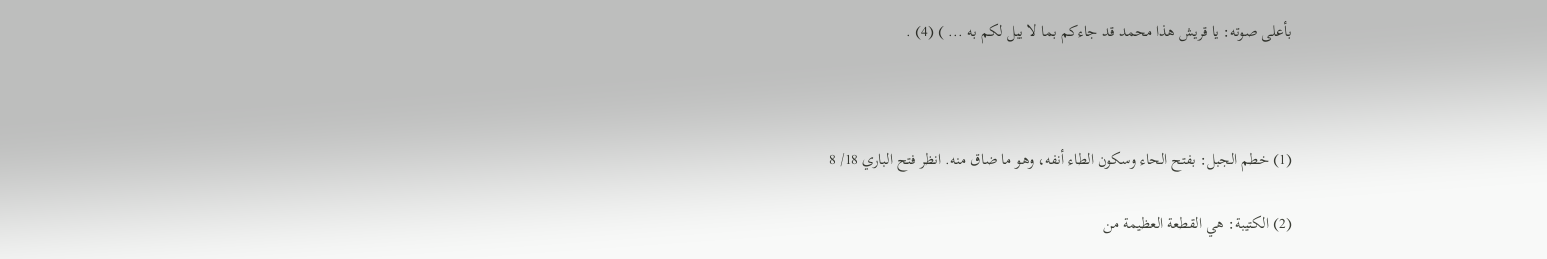بأعلى صوته: يا قريش هذا محمد قد جاءكم بما لا يبل لكم به ... ) (4) .



(1) خطم الجبل: بفتح الحاء وسكون الطاء أنفه، وهو ما ضاق منه. انظر فتح الباري 18/ 8

(2) الكتيبة: هي القطعة العظيمة من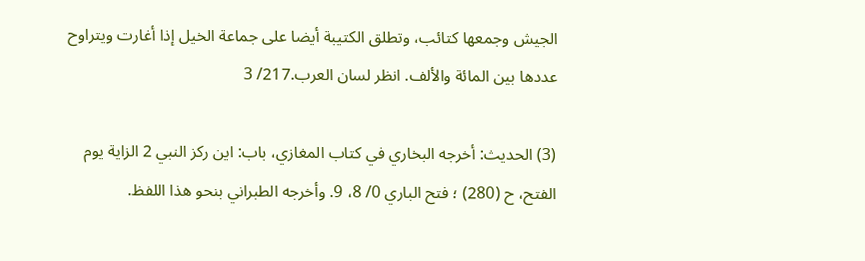الجيش وجمعها كتائب، وتطلق الكتيبة أيضا على جماعة الخيل إذا أغارت ويتراوح عددها بين المائة والألف. انظر لسان العرب.217/ 3

(3) الحديث: أخرجه البخاري في كتاب المغازي، باب: اين ركز النبي 2 الزاية يوم الفتح، ح (280) ؛ فتح الباري 0/ 8، 9. وأخرجه الطبراني بنحو هذا اللفظ.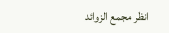انظر مجمع الزوائد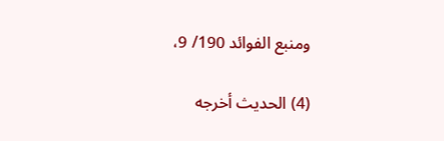ومنبع الفوائد 190/ 9،

(4) الحديث أخرجه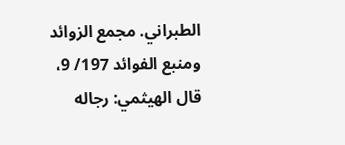الطبراني. مجمع الزوائد ومنبع الفوائد 197/ 9، قال الهيثمي: رجاله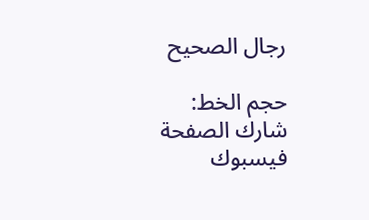رجال الصحيح

حجم الخط:
شارك الصفحة
فيسبوك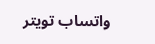واتساب تويتر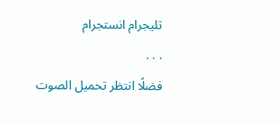تليجرام انستجرام
. . .
فضلًا انتظر تحميل الصوت